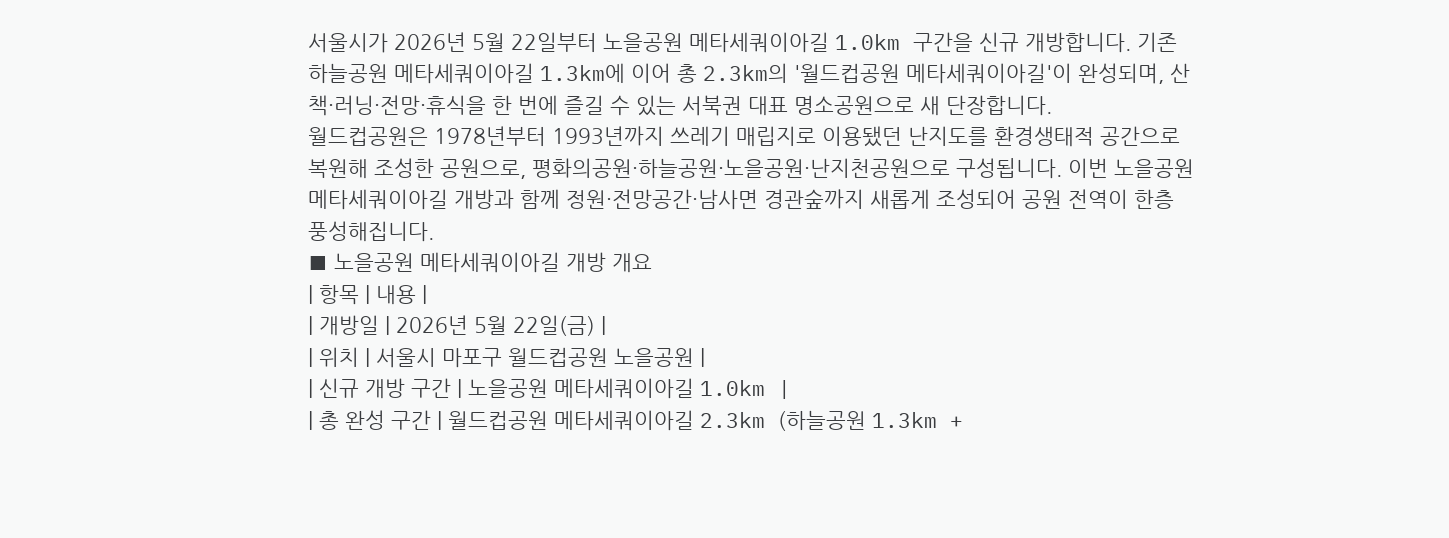서울시가 2026년 5월 22일부터 노을공원 메타세쿼이아길 1.0km 구간을 신규 개방합니다. 기존 하늘공원 메타세쿼이아길 1.3km에 이어 총 2.3km의 '월드컵공원 메타세쿼이아길'이 완성되며, 산책·러닝·전망·휴식을 한 번에 즐길 수 있는 서북권 대표 명소공원으로 새 단장합니다.
월드컵공원은 1978년부터 1993년까지 쓰레기 매립지로 이용됐던 난지도를 환경생태적 공간으로 복원해 조성한 공원으로, 평화의공원·하늘공원·노을공원·난지천공원으로 구성됩니다. 이번 노을공원 메타세쿼이아길 개방과 함께 정원·전망공간·남사면 경관숲까지 새롭게 조성되어 공원 전역이 한층 풍성해집니다.
■ 노을공원 메타세쿼이아길 개방 개요
| 항목 | 내용 |
| 개방일 | 2026년 5월 22일(금) |
| 위치 | 서울시 마포구 월드컵공원 노을공원 |
| 신규 개방 구간 | 노을공원 메타세쿼이아길 1.0km |
| 총 완성 구간 | 월드컵공원 메타세쿼이아길 2.3km (하늘공원 1.3km +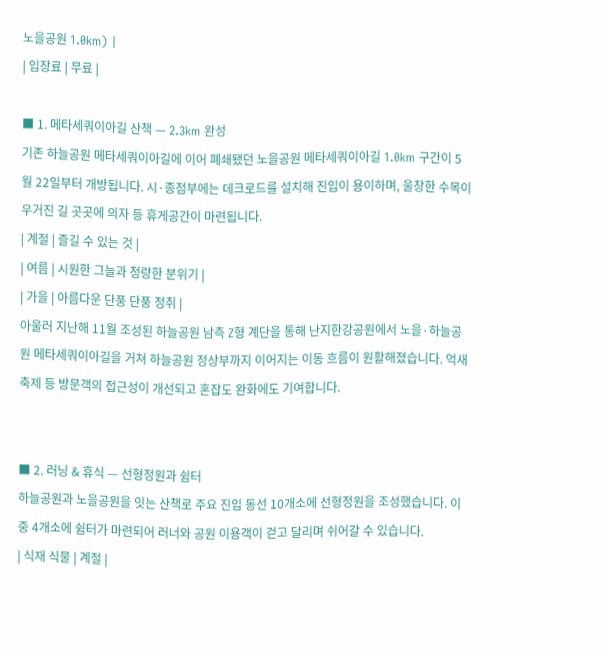노을공원 1.0km) |
| 입장료 | 무료 |

■ 1. 메타세쿼이아길 산책 — 2.3km 완성
기존 하늘공원 메타세쿼이아길에 이어 폐쇄됐던 노을공원 메타세쿼이아길 1.0km 구간이 5월 22일부터 개방됩니다. 시·종점부에는 데크로드를 설치해 진입이 용이하며, 울창한 수목이 우거진 길 곳곳에 의자 등 휴게공간이 마련됩니다.
| 계절 | 즐길 수 있는 것 |
| 여름 | 시원한 그늘과 청량한 분위기 |
| 가을 | 아름다운 단풍 단풍 정취 |
아울러 지난해 11월 조성된 하늘공원 남측 Z형 계단을 통해 난지한강공원에서 노을·하늘공원 메타세쿼이아길을 거쳐 하늘공원 정상부까지 이어지는 이동 흐름이 원활해졌습니다. 억새축제 등 방문객의 접근성이 개선되고 혼잡도 완화에도 기여합니다.


■ 2. 러닝 & 휴식 — 선형정원과 쉼터
하늘공원과 노을공원을 잇는 산책로 주요 진입 동선 10개소에 선형정원을 조성했습니다. 이 중 4개소에 쉼터가 마련되어 러너와 공원 이용객이 걷고 달리며 쉬어갈 수 있습니다.
| 식재 식물 | 계절 |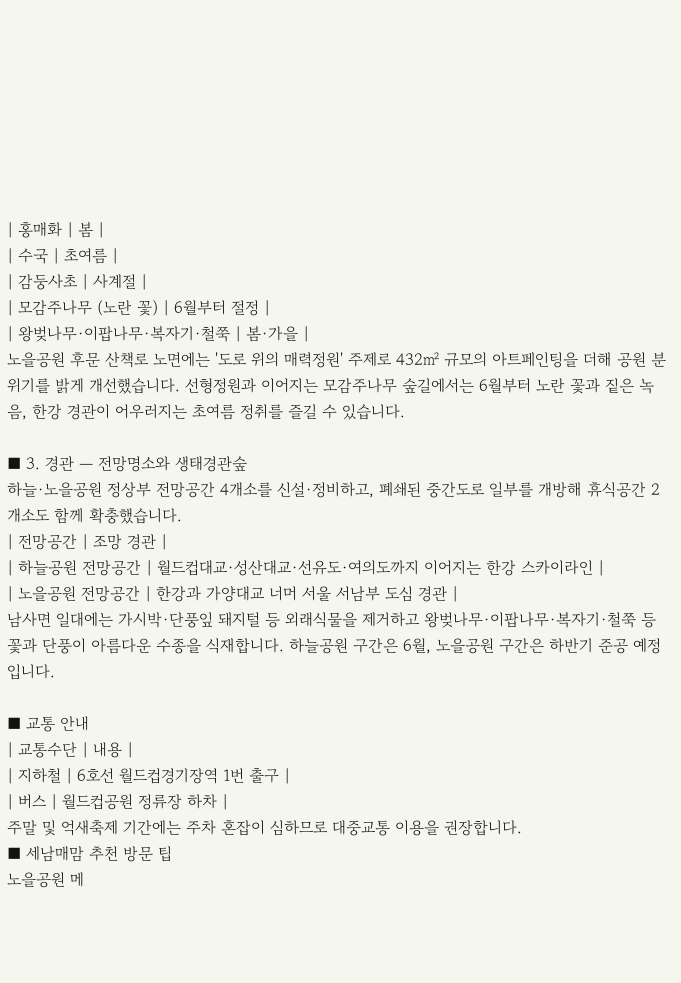| 홍매화 | 봄 |
| 수국 | 초여름 |
| 감둥사초 | 사계절 |
| 모감주나무 (노란 꽃) | 6월부터 절정 |
| 왕벚나무·이팝나무·복자기·철쭉 | 봄·가을 |
노을공원 후문 산책로 노면에는 '도로 위의 매력정원' 주제로 432㎡ 규모의 아트페인팅을 더해 공원 분위기를 밝게 개선했습니다. 선형정원과 이어지는 모감주나무 숲길에서는 6월부터 노란 꽃과 짙은 녹음, 한강 경관이 어우러지는 초여름 정취를 즐길 수 있습니다.

■ 3. 경관 — 전망명소와 생태경관숲
하늘·노을공원 정상부 전망공간 4개소를 신설·정비하고, 폐쇄된 중간도로 일부를 개방해 휴식공간 2개소도 함께 확충했습니다.
| 전망공간 | 조망 경관 |
| 하늘공원 전망공간 | 월드컵대교·성산대교·선유도·여의도까지 이어지는 한강 스카이라인 |
| 노을공원 전망공간 | 한강과 가양대교 너머 서울 서남부 도심 경관 |
남사면 일대에는 가시박·단풍잎 돼지털 등 외래식물을 제거하고 왕벚나무·이팝나무·복자기·철쭉 등 꽃과 단풍이 아름다운 수종을 식재합니다. 하늘공원 구간은 6월, 노을공원 구간은 하반기 준공 예정입니다.

■ 교통 안내
| 교통수단 | 내용 |
| 지하철 | 6호선 월드컵경기장역 1번 출구 |
| 버스 | 월드컵공원 정류장 하차 |
주말 및 억새축제 기간에는 주차 혼잡이 심하므로 대중교통 이용을 권장합니다.
■ 세남매맘 추천 방문 팁
노을공원 메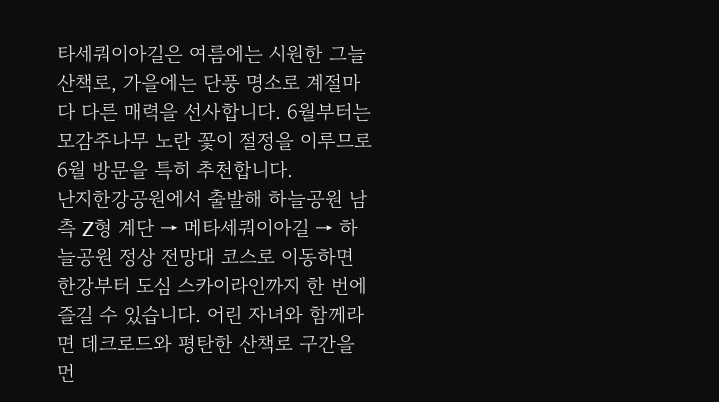타세쿼이아길은 여름에는 시원한 그늘 산책로, 가을에는 단풍 명소로 계절마다 다른 매력을 선사합니다. 6월부터는 모감주나무 노란 꽃이 절정을 이루므로 6월 방문을 특히 추천합니다.
난지한강공원에서 출발해 하늘공원 남측 Z형 계단 → 메타세쿼이아길 → 하늘공원 정상 전망대 코스로 이동하면 한강부터 도심 스카이라인까지 한 번에 즐길 수 있습니다. 어린 자녀와 함께라면 데크로드와 평탄한 산책로 구간을 먼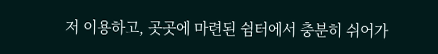저 이용하고, 곳곳에 마련된 쉼터에서 충분히 쉬어가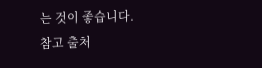는 것이 좋습니다.
참고 출처